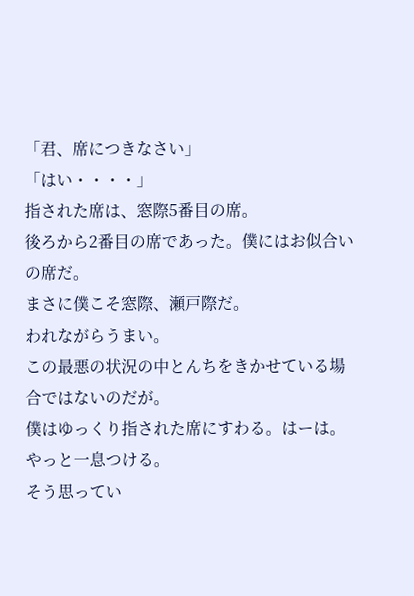「君、席につきなさい」
「はい・・・・」
指された席は、窓際5番目の席。
後ろから2番目の席であった。僕にはお似合いの席だ。
まさに僕こそ窓際、瀬戸際だ。
われながらうまい。
この最悪の状況の中とんちをきかせている場合ではないのだが。
僕はゆっくり指された席にすわる。はーは。やっと一息つける。
そう思ってい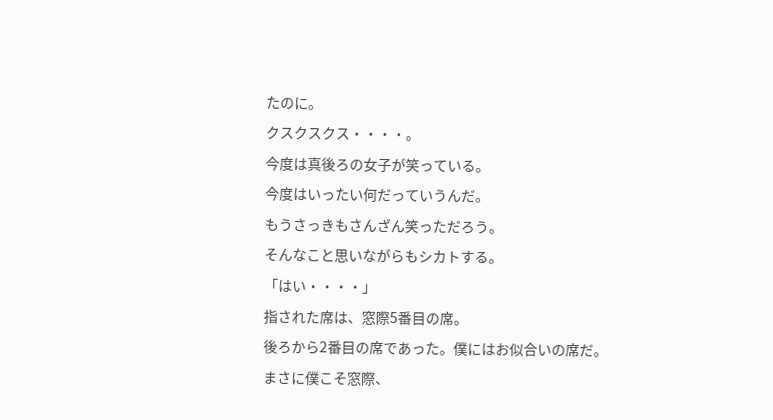たのに。
クスクスクス・・・・。
今度は真後ろの女子が笑っている。
今度はいったい何だっていうんだ。
もうさっきもさんざん笑っただろう。
そんなこと思いながらもシカトする。
「はい・・・・」
指された席は、窓際5番目の席。
後ろから2番目の席であった。僕にはお似合いの席だ。
まさに僕こそ窓際、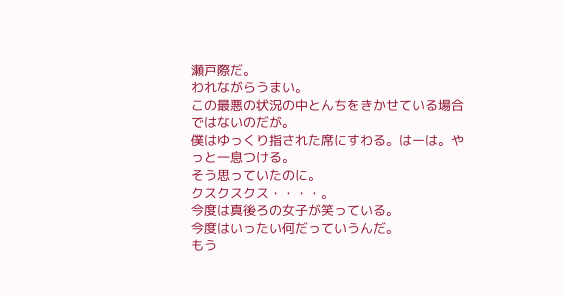瀬戸際だ。
われながらうまい。
この最悪の状況の中とんちをきかせている場合ではないのだが。
僕はゆっくり指された席にすわる。はーは。やっと一息つける。
そう思っていたのに。
クスクスクス・・・・。
今度は真後ろの女子が笑っている。
今度はいったい何だっていうんだ。
もう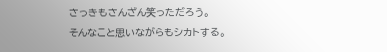さっきもさんざん笑っただろう。
そんなこと思いながらもシカトする。